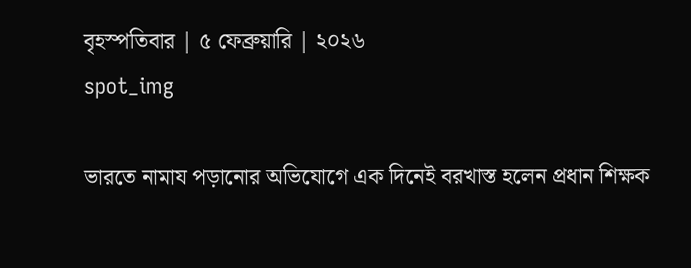বৃহস্পতিবার | ৫ ফেব্রুয়ারি | ২০২৬
spot_img

ভারতে নামায পড়ানোর অভিযোগে এক দিনেই বরখাস্ত হলেন প্রধান শিক্ষক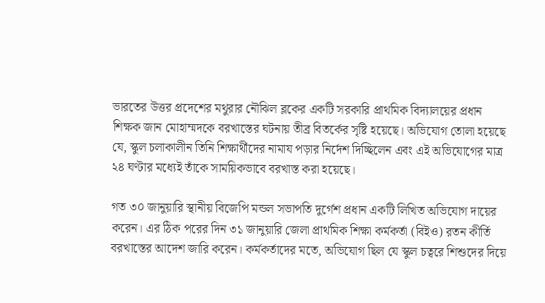ভারতের উত্তর প্রদেশের মথুরার নৌঝিল ব্লকের একটি সরকারি প্রাথমিক বিদ্যালয়ের প্রধান শিক্ষক জান মোহাম্মদকে বরখাস্তের ঘটনায় তীব্র বিতর্কের সৃষ্টি হয়েছে। অভিযোগ তোলা হয়েছে যে, স্কুল চলাকালীন তিনি শিক্ষার্থীদের নামায পড়ার নির্দেশ দিচ্ছিলেন এবং এই অভিযোগের মাত্র ২৪ ঘণ্টার মধ্যেই তাঁকে সাময়িকভাবে বরখাস্ত করা হয়েছে।

গত ৩০ জানুয়ারি স্থানীয় বিজেপি মন্ডল সভাপতি দুর্গেশ প্রধান একটি লিখিত অভিযোগ দায়ের করেন। এর ঠিক পরের দিন ৩১ জানুয়ারি জেলা প্রাথমিক শিক্ষা কর্মকর্তা (বিইও) রতন কীর্তি বরখাস্তের আদেশ জারি করেন। কর্মকর্তাদের মতে, অভিযোগ ছিল যে স্কুল চত্বরে শিশুদের দিয়ে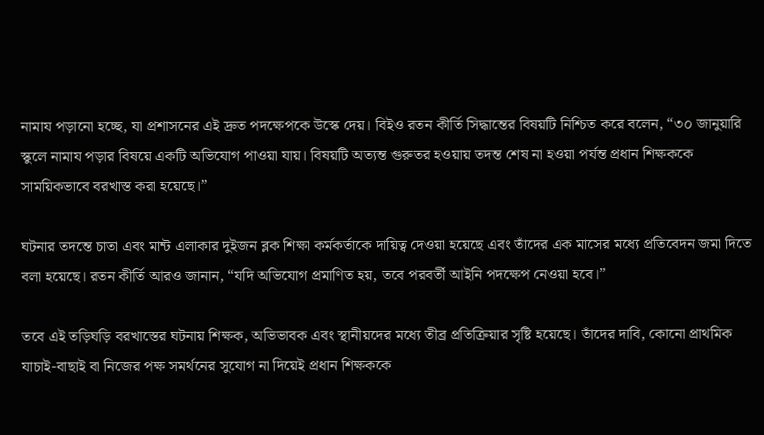নামায পড়ানো হচ্ছে, যা প্রশাসনের এই দ্রুত পদক্ষেপকে উস্কে দেয়। বিইও রতন কীর্তি সিদ্ধান্তের বিষয়টি নিশ্চিত করে বলেন, “৩০ জানুয়ারি স্কুলে নামায পড়ার বিষয়ে একটি অভিযোগ পাওয়া যায়। বিষয়টি অত্যন্ত গুরুতর হওয়ায় তদন্ত শেষ না হওয়া পর্যন্ত প্রধান শিক্ষককে সাময়িকভাবে বরখাস্ত করা হয়েছে।”

ঘটনার তদন্তে চাতা এবং মান্ট এলাকার দুইজন ব্লক শিক্ষা কর্মকর্তাকে দায়িত্ব দেওয়া হয়েছে এবং তাঁদের এক মাসের মধ্যে প্রতিবেদন জমা দিতে বলা হয়েছে। রতন কীর্তি আরও জানান, “যদি অভিযোগ প্রমাণিত হয়, তবে পরবর্তী আইনি পদক্ষেপ নেওয়া হবে।”

তবে এই তড়িঘড়ি বরখাস্তের ঘটনায় শিক্ষক, অভিভাবক এবং স্থানীয়দের মধ্যে তীব্র প্রতিক্রিয়ার সৃষ্টি হয়েছে। তাঁদের দাবি, কোনো প্রাথমিক যাচাই-বাছাই বা নিজের পক্ষ সমর্থনের সুযোগ না দিয়েই প্রধান শিক্ষককে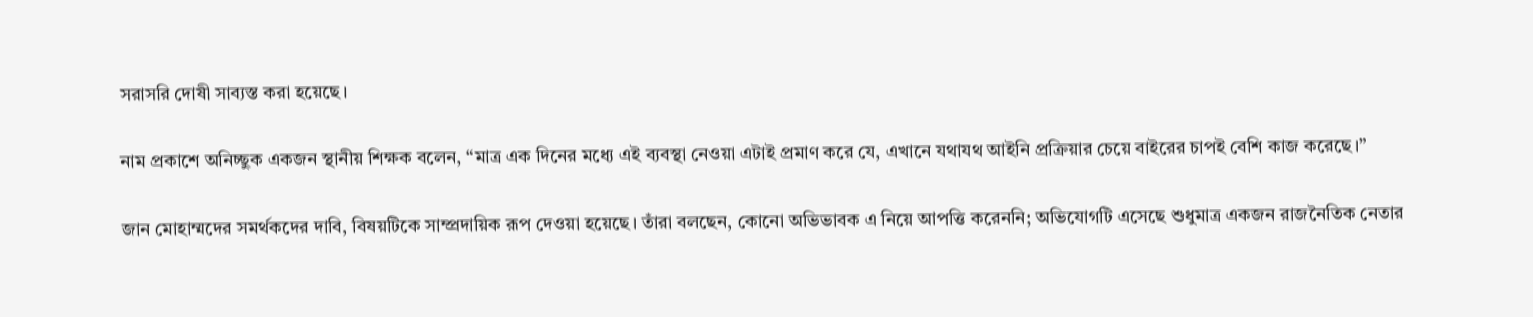সরাসরি দোষী সাব্যস্ত করা হয়েছে।

নাম প্রকাশে অনিচ্ছুক একজন স্থানীয় শিক্ষক বলেন, “মাত্র এক দিনের মধ্যে এই ব্যবস্থা নেওয়া এটাই প্রমাণ করে যে, এখানে যথাযথ আইনি প্রক্রিয়ার চেয়ে বাইরের চাপই বেশি কাজ করেছে।”

জান মোহাম্মদের সমর্থকদের দাবি, বিষয়টিকে সাম্প্রদায়িক রূপ দেওয়া হয়েছে। তাঁরা বলছেন, কোনো অভিভাবক এ নিয়ে আপত্তি করেননি; অভিযোগটি এসেছে শুধুমাত্র একজন রাজনৈতিক নেতার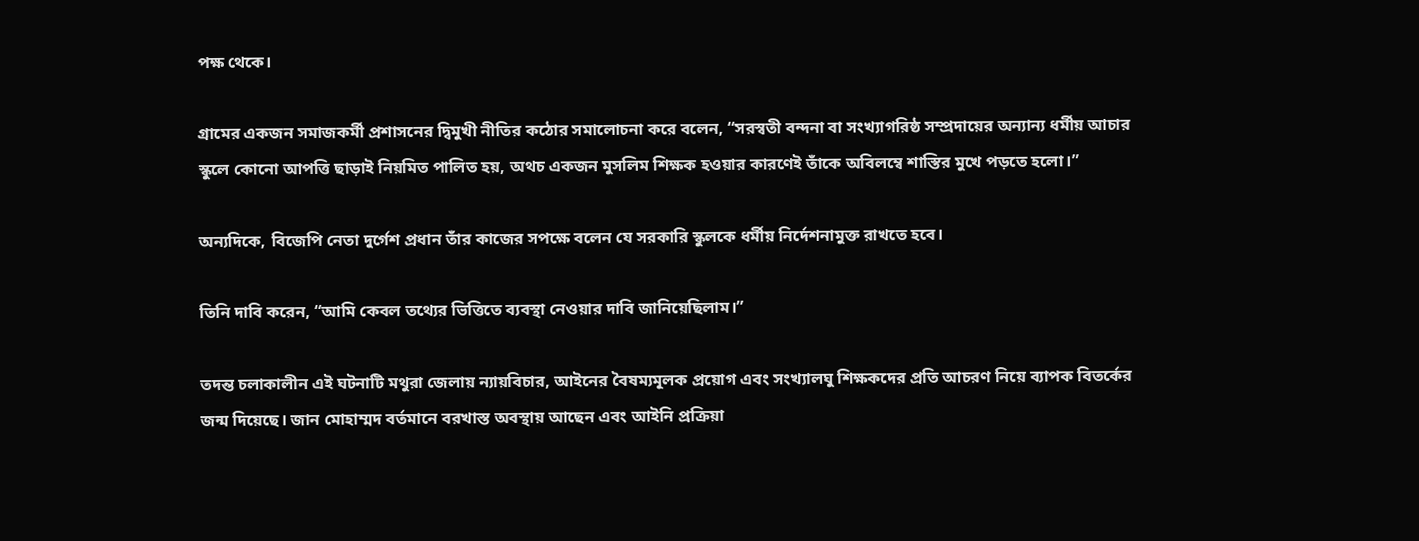পক্ষ থেকে।

গ্রামের একজন সমাজকর্মী প্রশাসনের দ্বিমুখী নীতির কঠোর সমালোচনা করে বলেন, “সরস্বতী বন্দনা বা সংখ্যাগরিষ্ঠ সম্প্রদায়ের অন্যান্য ধর্মীয় আচার স্কুলে কোনো আপত্তি ছাড়াই নিয়মিত পালিত হয়, অথচ একজন মুসলিম শিক্ষক হওয়ার কারণেই তাঁকে অবিলম্বে শাস্তির মুখে পড়তে হলো।”

অন্যদিকে, বিজেপি নেতা দুর্গেশ প্রধান তাঁর কাজের সপক্ষে বলেন যে সরকারি স্কুলকে ধর্মীয় নির্দেশনামুক্ত রাখতে হবে।

তিনি দাবি করেন, “আমি কেবল তথ্যের ভিত্তিতে ব্যবস্থা নেওয়ার দাবি জানিয়েছিলাম।”

তদন্ত চলাকালীন এই ঘটনাটি মথুরা জেলায় ন্যায়বিচার, আইনের বৈষম্যমূলক প্রয়োগ এবং সংখ্যালঘু শিক্ষকদের প্রতি আচরণ নিয়ে ব্যাপক বিতর্কের জন্ম দিয়েছে। জান মোহাম্মদ বর্তমানে বরখাস্ত অবস্থায় আছেন এবং আইনি প্রক্রিয়া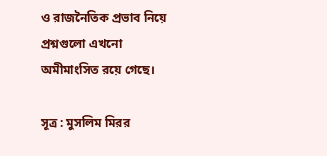ও রাজনৈতিক প্রভাব নিয়ে প্রশ্নগুলো এখনো অমীমাংসিত রয়ে গেছে।

সূত্র : মুসলিম মিরর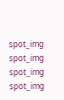spot_img
spot_img
spot_img
spot_img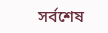সর্বশেষ